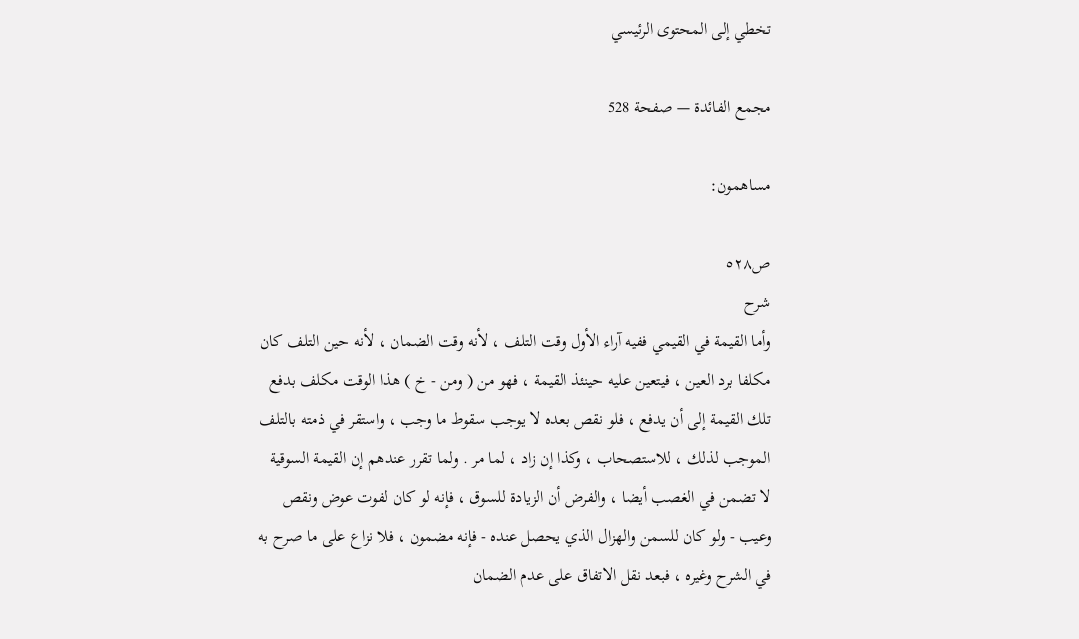تخطي إلى المحتوى الرئيسي

مجمع الفائدة — صفحة 528

مساهمون:

ص٥٢٨
شرح
وأما القيمة في القيمي ففيه آراء الأول وقت التلف ، لأنه وقت الضمان ، لأنه حين التلف كان مكلفا برد العين ، فيتعين عليه حينئذ القيمة ، فهو من ( ومن - خ ) هذا الوقت مكلف بدفع تلك القيمة إلى أن يدفع ، فلو نقص بعده لا يوجب سقوط ما وجب ، واستقر في ذمته بالتلف الموجب لذلك ، للاستصحاب ، وكذا إن زاد ، لما مر . ولما تقرر عندهم إن القيمة السوقية لا تضمن في الغصب أيضا ، والفرض أن الزيادة للسوق ، فإنه لو كان لفوت عوض ونقص وعيب - ولو كان للسمن والهزال الذي يحصل عنده - فإنه مضمون ، فلا نزاع على ما صرح به في الشرح وغيره ، فبعد نقل الاتفاق على عدم الضمان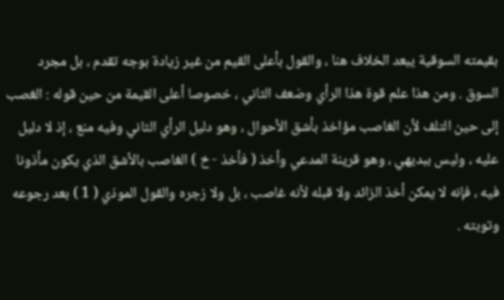بقيمته السوقية يبعد الخلاف هنا ، والقول بأعلى القيم من غير زيادة بوجه تقدم ، بل مجرد السوق . ومن هذا علم قوة هذا الرأي وضعف الثاني ، خصوصا أعلى القيمة من حين قوله : الغصب إلى حين التلف لأن الغاصب مؤاخذ بأشق الأحوال ، وهو دليل الرأي الثاني وفيه منع ، إذ لا دليل عليه ، وليس ببديهي ، وهو قرينة المدعي وأخذ ( فأخذ - خ ) الغاصب بالأشق الذي يكون مأذونا فيه ، فإنه لا يمكن أخذ الزائد ولا قبله لأنه غاصب ، بل ولا زجره والقول الموذي ( 1 ) بعد رجوعه وتوبته .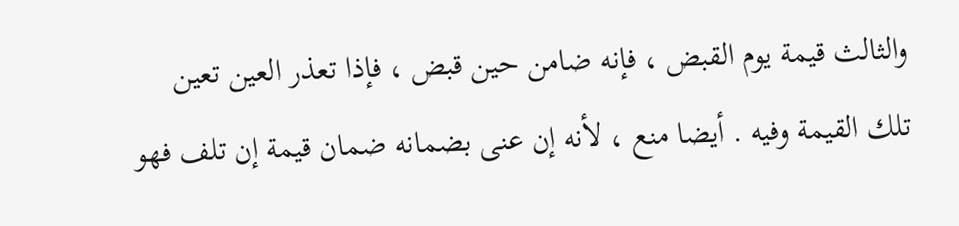والثالث قيمة يوم القبض ، فإنه ضامن حين قبض ، فإذا تعذر العين تعين تلك القيمة وفيه . أيضا منع ، لأنه إن عنى بضمانه ضمان قيمة إن تلف فهو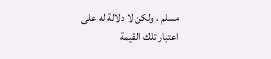مسلم ، ولكن لا دلالة له على اعتبار تلك القيمة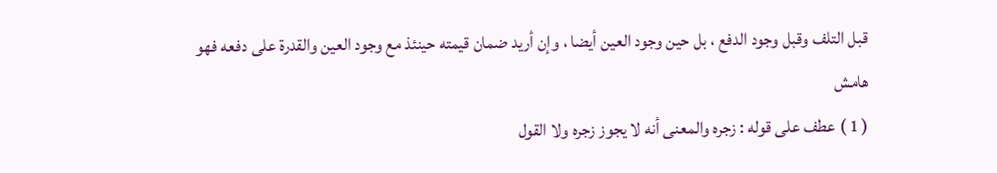قبل التلف وقبل وجود الدفع ، بل حين وجود العين أيضا ، وإن أريد ضمان قيمته حينئذ مع وجود العين والقدرة على دفعه فهو
هامش
( 1 ) عطف على قوله : زجره والمعنى أنه لا يجوز زجره ولا القول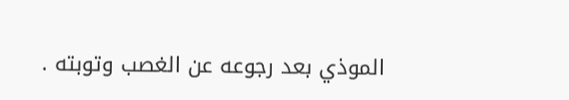الموذي بعد رجوعه عن الغصب وتوبته .